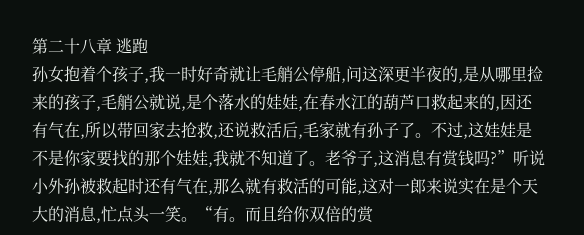第二十八章 逃跑
孙女抱着个孩子,我一时好奇就让毛艄公停船,问这深更半夜的,是从哪里捡来的孩子,毛艄公就说,是个落水的娃娃,在春水江的葫芦口救起来的,因还有气在,所以带回家去抢救,还说救活后,毛家就有孙子了。不过,这娃娃是不是你家要找的那个娃娃,我就不知道了。老爷子,这消息有赏钱吗?”听说小外孙被救起时还有气在,那么就有救活的可能,这对一郎来说实在是个天大的消息,忙点头一笑。“有。而且给你双倍的赏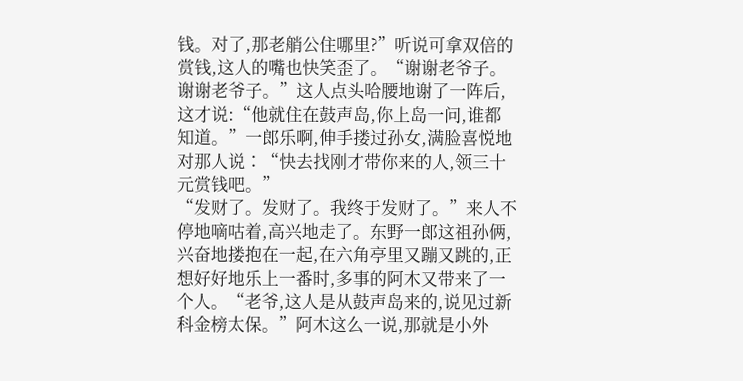钱。对了,那老艄公住哪里?”听说可拿双倍的赏钱,这人的嘴也快笑歪了。“谢谢老爷子。谢谢老爷子。”这人点头哈腰地谢了一阵后,这才说:“他就住在鼓声岛,你上岛一问,谁都知道。”一郎乐啊,伸手搂过孙女,满脸喜悦地对那人说∶“快去找刚才带你来的人,领三十元赏钱吧。”
“发财了。发财了。我终于发财了。”来人不停地嘀咕着,高兴地走了。东野一郎这祖孙俩,兴奋地搂抱在一起,在六角亭里又蹦又跳的,正想好好地乐上一番时,多事的阿木又带来了一个人。“老爷,这人是从鼓声岛来的,说见过新科金榜太保。”阿木这么一说,那就是小外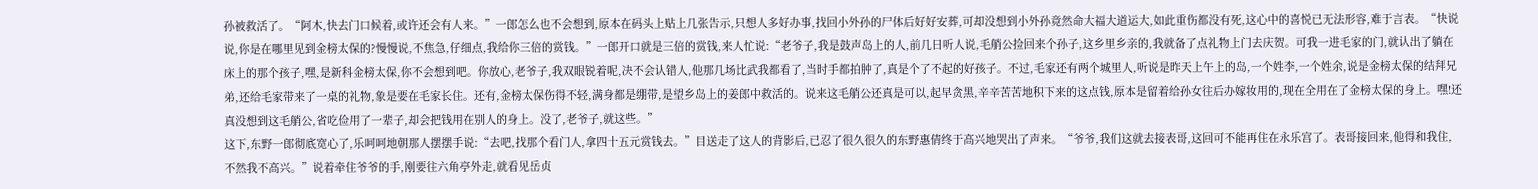孙被救活了。“阿木,快去门口候着,或许还会有人来。”一郎怎么也不会想到,原本在码头上贴上几张告示,只想人多好办事,找回小外孙的尸体后好好安葬,可却没想到小外孙竟然命大福大道运大,如此重伤都没有死,这心中的喜悦已无法形容,难于言表。“快说说,你是在哪里见到金榜太保的?慢慢说,不焦急,仔细点,我给你三倍的赏钱。”一郎开口就是三倍的赏钱,来人忙说:“老爷子,我是鼓声岛上的人,前几日听人说,毛艄公捡回来个孙子,这乡里乡亲的,我就备了点礼物上门去庆贺。可我一进毛家的门,就认出了躺在床上的那个孩子,嘿,是新科金榜太保,你不会想到吧。你放心,老爷子,我双眼锐着呢,决不会认错人,他那几场比武我都看了,当时手都拍肿了,真是个了不起的好孩子。不过,毛家还有两个城里人,听说是昨天上午上的岛,一个姓李,一个姓余,说是金榜太保的结拜兄弟,还给毛家带来了一桌的礼物,象是要在毛家长住。还有,金榜太保伤得不轻,满身都是绷带,是望乡岛上的姜郎中救活的。说来这毛艄公还真是可以,起早贪黑,辛辛苦苦地积下来的这点钱,原本是留着给孙女往后办嫁妆用的,现在全用在了金榜太保的身上。嘿!还真没想到这毛艄公,省吃俭用了一辈子,却会把钱用在别人的身上。没了,老爷子,就这些。”
这下,东野一郎彻底宽心了,乐呵呵地朝那人摆摆手说:“去吧,找那个看门人,拿四十五元赏钱去。”目送走了这人的背影后,已忍了很久很久的东野惠倩终于高兴地哭出了声来。“爷爷,我们这就去接表哥,这回可不能再住在永乐宫了。表哥接回来,他得和我住,不然我不高兴。”说着牵住爷爷的手,刚要往六角亭外走,就看见岳贞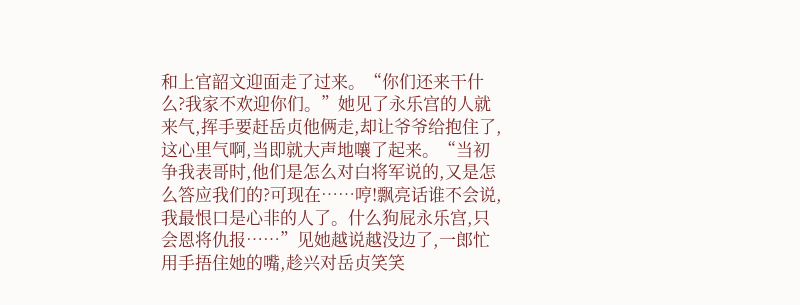和上官韶文迎面走了过来。“你们还来干什么?我家不欢迎你们。”她见了永乐宫的人就来气,挥手要赶岳贞他俩走,却让爷爷给抱住了,这心里气啊,当即就大声地嚷了起来。“当初争我表哥时,他们是怎么对白将军说的,又是怎么答应我们的?可现在……哼!飘亮话谁不会说,我最恨口是心非的人了。什么狗屁永乐宫,只会恩将仇报……”见她越说越没边了,一郎忙用手捂住她的嘴,趁兴对岳贞笑笑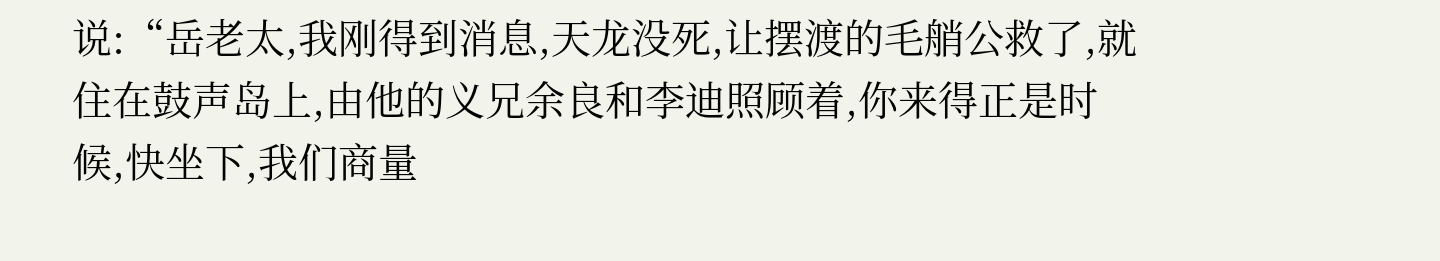说:“岳老太,我刚得到消息,天龙没死,让摆渡的毛艄公救了,就住在鼓声岛上,由他的义兄余良和李迪照顾着,你来得正是时候,快坐下,我们商量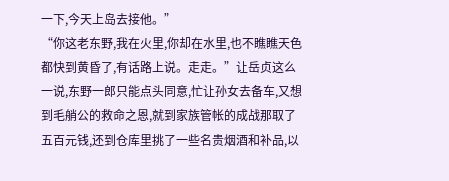一下,今天上岛去接他。”
“你这老东野,我在火里,你却在水里,也不瞧瞧天色都快到黄昏了,有话路上说。走走。”让岳贞这么一说,东野一郎只能点头同意,忙让孙女去备车,又想到毛艄公的救命之恩,就到家族管帐的成战那取了五百元钱,还到仓库里挑了一些名贵烟酒和补品,以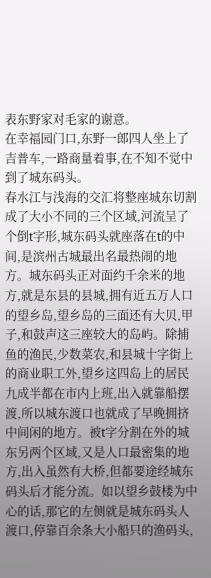表东野家对毛家的谢意。
在幸福园门口,东野一郎四人坐上了吉普车,一路商量着事,在不知不觉中到了城东码头。
春水江与浅海的交汇将整座城东切割成了大小不同的三个区域,河流呈了个倒t字形,城东码头就座落在t的中间,是滨州古城最出名最热闹的地方。城东码头正对面约千余米的地方,就是东县的县城,拥有近五万人口的望乡岛,望乡岛的三面还有大贝,甲子,和鼓声这三座较大的岛屿。除捕鱼的渔民,少数菜农,和县城十字街上的商业职工外,望乡这四岛上的居民九成半都在市内上班,出入就靠船摆渡,所以城东渡口也就成了早晚拥挤中间闲的地方。被t字分割在外的城东另两个区域,又是人口最密集的地方,出入虽然有大桥,但都要途经城东码头后才能分流。如以望乡鼓楼为中心的话,那它的左侧就是城东码头人渡口,停靠百余条大小船只的渔码头,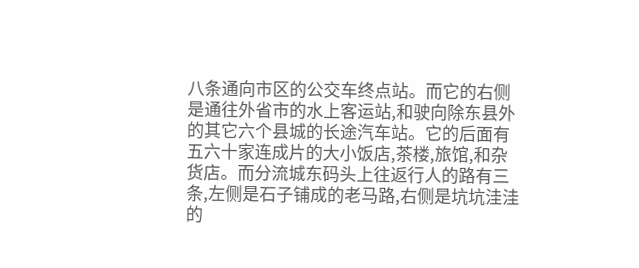八条通向市区的公交车终点站。而它的右侧是通往外省市的水上客运站,和驶向除东县外的其它六个县城的长途汽车站。它的后面有五六十家连成片的大小饭店,茶楼,旅馆,和杂货店。而分流城东码头上往返行人的路有三条,左侧是石子铺成的老马路,右侧是坑坑洼洼的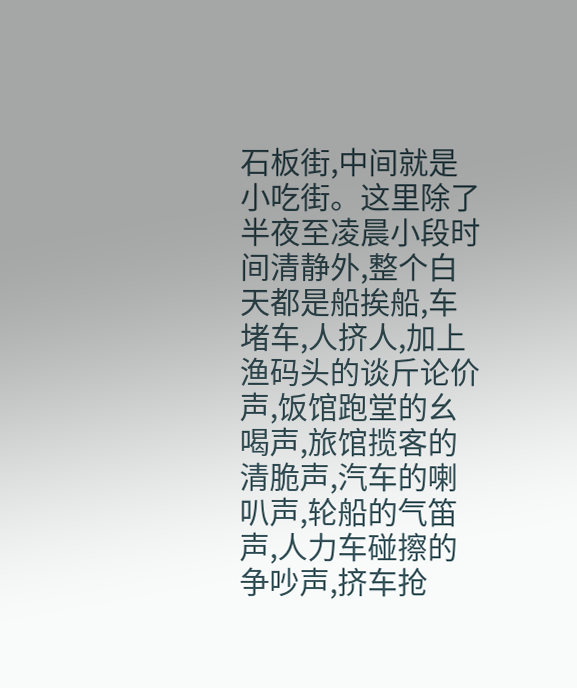石板街,中间就是小吃街。这里除了半夜至凌晨小段时间清静外,整个白天都是船挨船,车堵车,人挤人,加上渔码头的谈斤论价声,饭馆跑堂的幺喝声,旅馆揽客的清脆声,汽车的喇叭声,轮船的气笛声,人力车碰擦的争吵声,挤车抢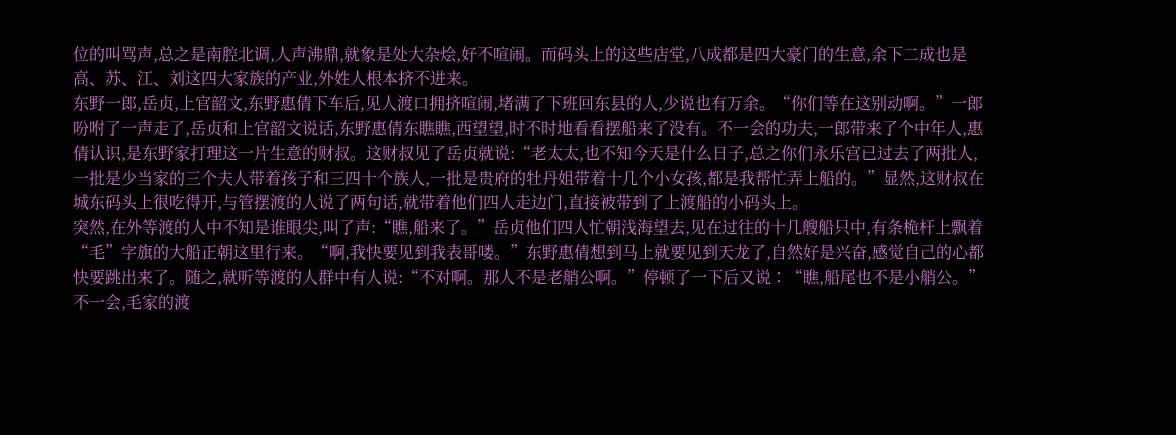位的叫骂声,总之是南腔北调,人声沸鼎,就象是处大杂烩,好不喧闹。而码头上的这些店堂,八成都是四大豪门的生意,余下二成也是高、苏、江、刘这四大家族的产业,外姓人根本挤不进来。
东野一郎,岳贞,上官韶文,东野惠倩下车后,见人渡口拥挤喧闹,堵满了下班回东县的人,少说也有万余。“你们等在这别动啊。”一郎吩咐了一声走了,岳贞和上官韶文说话,东野惠倩东瞧瞧,西望望,时不时地看看摆船来了没有。不一会的功夫,一郎带来了个中年人,惠倩认识,是东野家打理这一片生意的财叔。这财叔见了岳贞就说:“老太太,也不知今天是什么日子,总之你们永乐宫已过去了两批人,一批是少当家的三个夫人带着孩子和三四十个族人,一批是贵府的牡丹姐带着十几个小女孩,都是我帮忙弄上船的。”显然,这财叔在城东码头上很吃得开,与管摆渡的人说了两句话,就带着他们四人走边门,直接被带到了上渡船的小码头上。
突然,在外等渡的人中不知是谁眼尖,叫了声:“瞧,船来了。”岳贞他们四人忙朝浅海望去,见在过往的十几艘船只中,有条桅杆上飘着“毛”字旗的大船正朝这里行来。“啊,我快要见到我表哥喽。”东野惠倩想到马上就要见到天龙了,自然好是兴奋,感觉自己的心都快要跳出来了。随之,就听等渡的人群中有人说:“不对啊。那人不是老艄公啊。”停顿了一下后又说∶“瞧,船尾也不是小艄公。”不一会,毛家的渡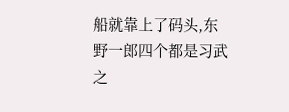船就靠上了码头,东野一郎四个都是习武之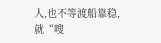人,也不等渡船靠稳,就“嗖